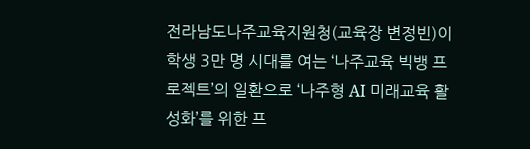전라남도나주교육지원청(교육장 변정빈)이 학생 3만 명 시대를 여는 ‘나주교육 빅뱅 프로젝트’의 일환으로 ‘나주형 AI 미래교육 활성화’를 위한 프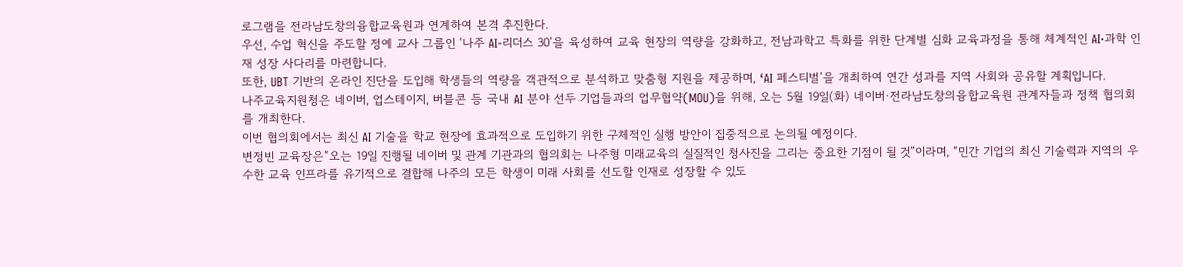로그램을 전라남도창의융합교육원과 연계하여 본격 추진한다.
우선, 수업 혁신을 주도할 정예 교사 그룹인 ‘나주 AI-리더스 30’을 육성하여 교육 현장의 역량을 강화하고, 전남과학고 특화를 위한 단계별 심화 교육과정을 통해 체계적인 AI·과학 인재 성장 사다리를 마련합니다.
또한, UBT 기반의 온라인 진단을 도입해 학생들의 역량을 객관적으로 분석하고 맞춤형 지원을 제공하며, ‘AI 페스티벌’을 개최하여 연간 성과를 지역 사회와 공유할 계획입니다.
나주교육지원청은 네이버, 업스테이지, 버블콘 등 국내 AI 분야 선두 기업들과의 업무협약(MOU)을 위해, 오는 5월 19일(화) 네이버·전라남도창의융합교육원 관계자들과 정책 협의회를 개최한다.
이번 협의회에서는 최신 AI 기술을 학교 현장에 효과적으로 도입하기 위한 구체적인 실행 방안이 집중적으로 논의될 예정이다.
변정빈 교육장은“오는 19일 진행될 네이버 및 관계 기관과의 협의회는 나주형 미래교육의 실질적인 청사진을 그리는 중요한 기점이 될 것”이라며, “민간 기업의 최신 기술력과 지역의 우수한 교육 인프라를 유기적으로 결합해 나주의 모든 학생이 미래 사회를 선도할 인재로 성장할 수 있도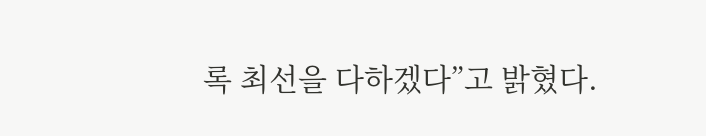록 최선을 다하겠다”고 밝혔다.